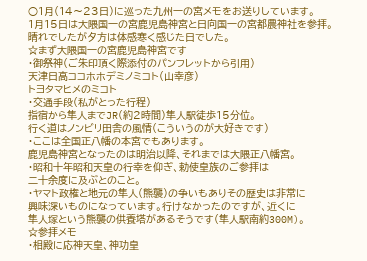○1月(14〜23日)に巡った九州一の宮メモをお送りしています。
1月15日は大隈国一の宮鹿児島神宮と日向国一の宮都農神社を参拝。
晴れでしたが夕方は体感寒く感じた日でした。
☆まず大隈国一の宮鹿児島神宮です
・御祭神(ご朱印頂く際添付のパンフレットから引用)
天津日高ココホホデミノミコト(山幸彦)
トヨタマヒメのミコト
・交通手段(私がとった行程)
指宿から隼人までJR(約2時間)隼人駅徒歩15分位。
行く道はノンビリ田舎の風情(こういうのが大好きです)
・ここは全国正八幡の本宮でもあります。
鹿児島神宮となったのは明治以降、それまでは大隈正八幡宮。
・昭和十年昭和天皇の行幸を仰ぎ、勅使皇族のご参拝は
二十余度に及ぶとのこと。
・ヤマト政権と地元の隼人(熊襲)の争いもありその歴史は非常に
興味深いものになっています。行けなかったのですが、近くに
隼人塚という熊襲の供養塔があるそうです(隼人駅南約300M)。
☆参拝メモ
・相殿に応神天皇、神功皇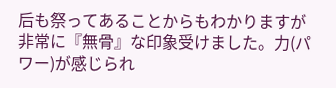后も祭ってあることからもわかりますが
非常に『無骨』な印象受けました。力(パワー)が感じられ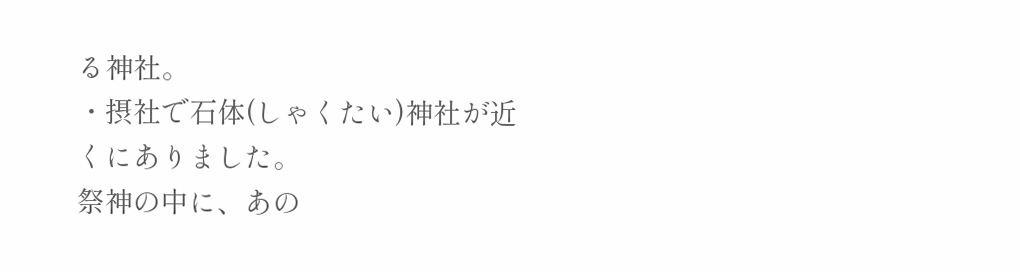る神社。
・摂社で石体(しゃくたい)神社が近くにありました。
祭神の中に、あの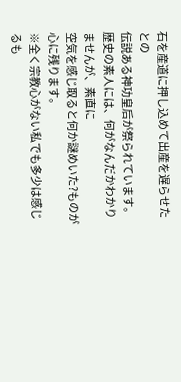石を産道に押し込めて出産を遅らせたとの
伝説ある神功皇后が祭られています。
歴史の素人には、何がなんだかわかりませんが、素直に
空気を感じ取ると何か謎めいた?ものが心に残ります。
※全く宗教心がない私でも多少は感じるも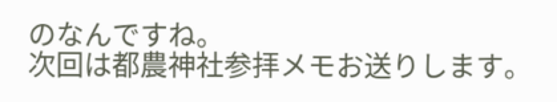のなんですね。
次回は都農神社参拝メモお送りします。